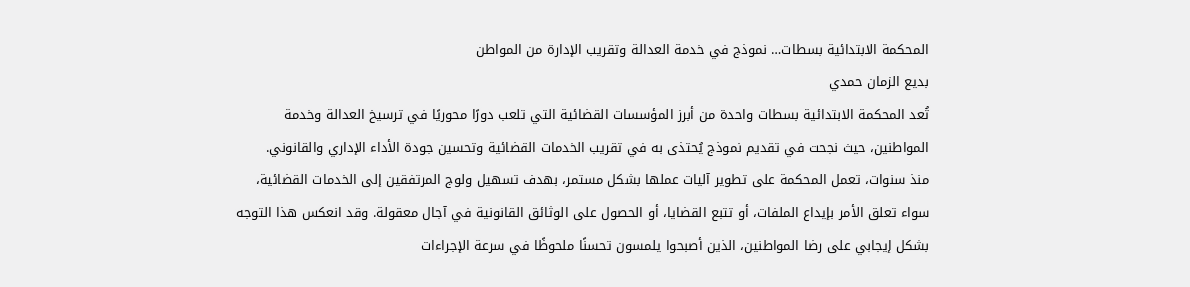المحكمة الابتدائية بسطات… نموذج في خدمة العدالة وتقريب الإدارة من المواطن
بديع الزمان حمدي
تُعد المحكمة الابتدائية بسطات واحدة من أبرز المؤسسات القضائية التي تلعب دورًا محوريًا في ترسيخ العدالة وخدمة المواطنين، حيث نجحت في تقديم نموذج يُحتذى به في تقريب الخدمات القضائية وتحسين جودة الأداء الإداري والقانوني.
منذ سنوات، تعمل المحكمة على تطوير آليات عملها بشكل مستمر، بهدف تسهيل ولوج المرتفقين إلى الخدمات القضائية، سواء تعلق الأمر بإيداع الملفات، أو تتبع القضايا، أو الحصول على الوثائق القانونية في آجال معقولة. وقد انعكس هذا التوجه بشكل إيجابي على رضا المواطنين، الذين أصبحوا يلمسون تحسنًا ملحوظًا في سرعة الإجراءات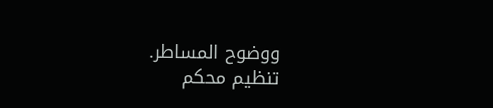ووضوح المساطر.
تنظيم محكم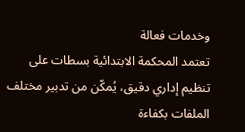وخدمات فعالة
تعتمد المحكمة الابتدائية بسطات على تنظيم إداري دقيق، يُمكّن من تدبير مختلف الملفات بكفاءة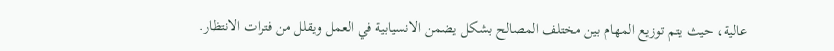عالية، حيث يتم توزيع المهام بين مختلف المصالح بشكل يضمن الانسيابية في العمل ويقلل من فترات الانتظار.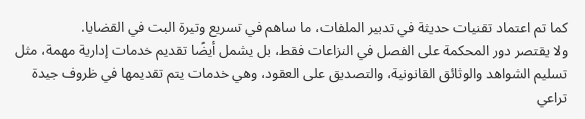كما تم اعتماد تقنيات حديثة في تدبير الملفات، ما ساهم في تسريع وتيرة البت في القضايا.
ولا يقتصر دور المحكمة على الفصل في النزاعات فقط، بل يشمل أيضًا تقديم خدمات إدارية مهمة، مثل تسليم الشواهد والوثائق القانونية، والتصديق على العقود، وهي خدمات يتم تقديمها في ظروف جيدة تراعي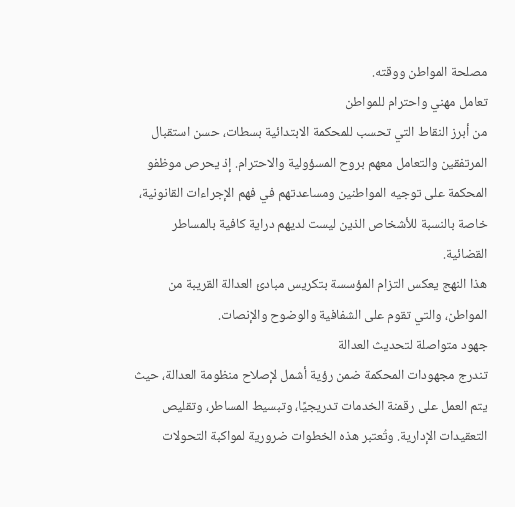مصلحة المواطن ووقته.
تعامل مهني واحترام للمواطن
من أبرز النقاط التي تحسب للمحكمة الابتدائية بسطات، حسن استقبال المرتفقين والتعامل معهم بروح المسؤولية والاحترام. إذ يحرص موظفو المحكمة على توجيه المواطنين ومساعدتهم في فهم الإجراءات القانونية، خاصة بالنسبة للأشخاص الذين ليست لديهم دراية كافية بالمساطر القضائية.
هذا النهج يعكس التزام المؤسسة بتكريس مبادئ العدالة القريبة من المواطن، والتي تقوم على الشفافية والوضوح والإنصات.
جهود متواصلة لتحديث العدالة
تندرج مجهودات المحكمة ضمن رؤية أشمل لإصلاح منظومة العدالة، حيث يتم العمل على رقمنة الخدمات تدريجيًا، وتبسيط المساطر، وتقليص التعقيدات الإدارية. وتُعتبر هذه الخطوات ضرورية لمواكبة التحولات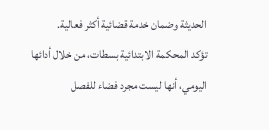الحديثة وضمان خدمة قضائية أكثر فعالية.
تؤكد المحكمة الابتدائية بسطات، من خلال أدائها اليومي، أنها ليست مجرد فضاء للفصل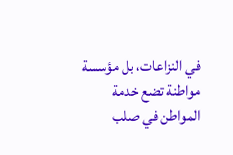في النزاعات، بل مؤسسة مواطنة تضع خدمة المواطن في صلب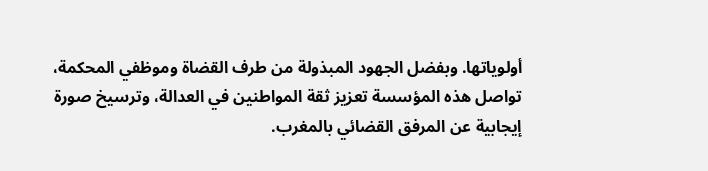أولوياتها. وبفضل الجهود المبذولة من طرف القضاة وموظفي المحكمة، تواصل هذه المؤسسة تعزيز ثقة المواطنين في العدالة، وترسيخ صورة إيجابية عن المرفق القضائي بالمغرب.